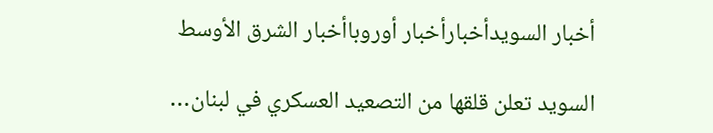أخبار السويدأخبارأخبار أوروباأخبار الشرق الأوسط

السويد تعلن قلقها من التصعيد العسكري في لبنان…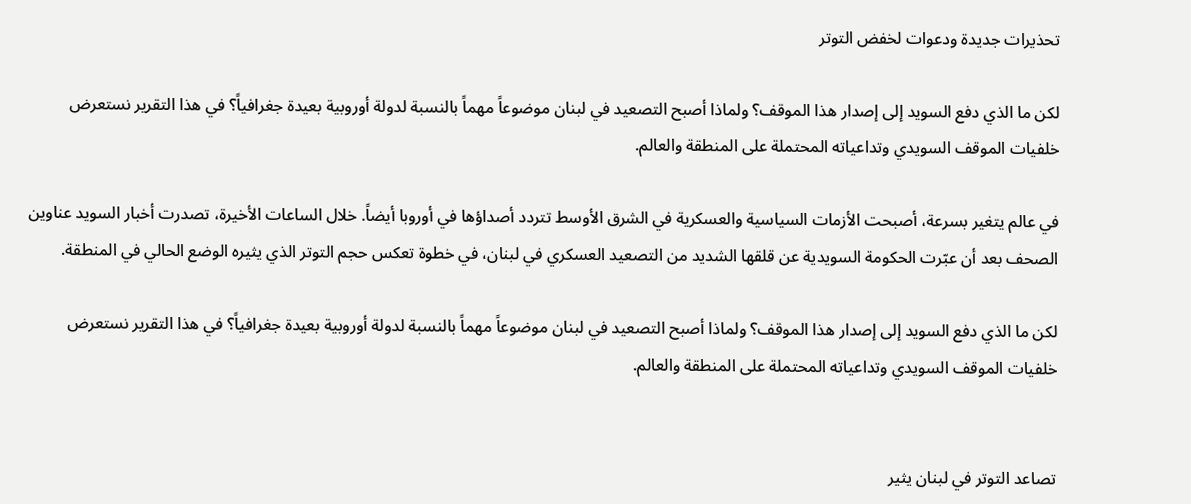تحذيرات جديدة ودعوات لخفض التوتر

لكن ما الذي دفع السويد إلى إصدار هذا الموقف؟ ولماذا أصبح التصعيد في لبنان موضوعاً مهماً بالنسبة لدولة أوروبية بعيدة جغرافياً؟ في هذا التقرير نستعرض خلفيات الموقف السويدي وتداعياته المحتملة على المنطقة والعالم.

في عالم يتغير بسرعة، أصبحت الأزمات السياسية والعسكرية في الشرق الأوسط تتردد أصداؤها في أوروبا أيضاً. خلال الساعات الأخيرة، تصدرت أخبار السويد عناوين الصحف بعد أن عبّرت الحكومة السويدية عن قلقها الشديد من التصعيد العسكري في لبنان، في خطوة تعكس حجم التوتر الذي يثيره الوضع الحالي في المنطقة.

لكن ما الذي دفع السويد إلى إصدار هذا الموقف؟ ولماذا أصبح التصعيد في لبنان موضوعاً مهماً بالنسبة لدولة أوروبية بعيدة جغرافياً؟ في هذا التقرير نستعرض خلفيات الموقف السويدي وتداعياته المحتملة على المنطقة والعالم.


تصاعد التوتر في لبنان يثير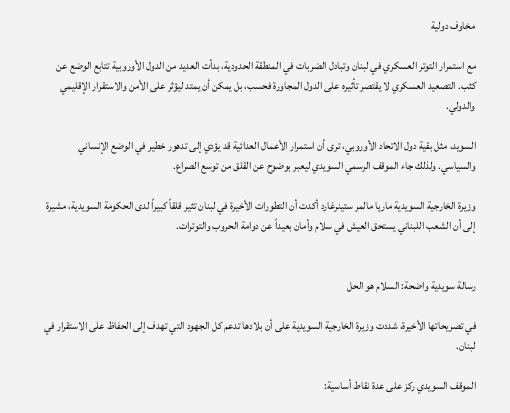مخاوف دولية

مع استمرار التوتر العسكري في لبنان وتبادل الضربات في المنطقة الحدودية، بدأت العديد من الدول الأوروبية تتابع الوضع عن كثب. التصعيد العسكري لا يقتصر تأثيره على الدول المجاورة فحسب، بل يمكن أن يمتد ليؤثر على الأمن والاستقرار الإقليمي والدولي.

السويد، مثل بقية دول الاتحاد الأوروبي، ترى أن استمرار الأعمال العدائية قد يؤدي إلى تدهور خطير في الوضع الإنساني والسياسي. ولذلك جاء الموقف الرسمي السويدي ليعبر بوضوح عن القلق من توسع الصراع.

وزيرة الخارجية السويدية ماريا مالمر ستينرغارد أكدت أن التطورات الأخيرة في لبنان تثير قلقاً كبيراً لدى الحكومة السويدية، مشيرة إلى أن الشعب اللبناني يستحق العيش في سلام وأمان بعيداً عن دوامة الحروب والتوترات.


رسالة سويدية واضحة: السلام هو الحل

في تصريحاتها الأخيرة، شددت وزيرة الخارجية السويدية على أن بلادها تدعم كل الجهود التي تهدف إلى الحفاظ على الاستقرار في لبنان.

الموقف السويدي ركز على عدة نقاط أساسية: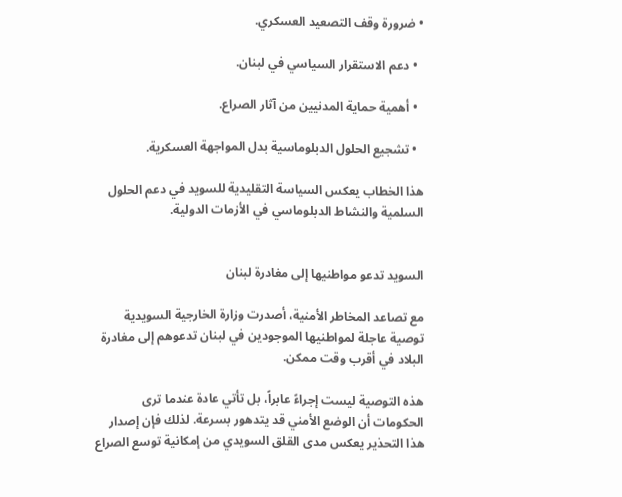• ضرورة وقف التصعيد العسكري.

  • دعم الاستقرار السياسي في لبنان.

  • أهمية حماية المدنيين من آثار الصراع.

  • تشجيع الحلول الدبلوماسية بدل المواجهة العسكرية.

هذا الخطاب يعكس السياسة التقليدية للسويد في دعم الحلول السلمية والنشاط الدبلوماسي في الأزمات الدولية.


السويد تدعو مواطنيها إلى مغادرة لبنان

مع تصاعد المخاطر الأمنية، أصدرت وزارة الخارجية السويدية توصية عاجلة لمواطنيها الموجودين في لبنان تدعوهم إلى مغادرة البلاد في أقرب وقت ممكن.

هذه التوصية ليست إجراءً عابراً، بل تأتي عادة عندما ترى الحكومات أن الوضع الأمني قد يتدهور بسرعة. لذلك فإن إصدار هذا التحذير يعكس مدى القلق السويدي من إمكانية توسع الصراع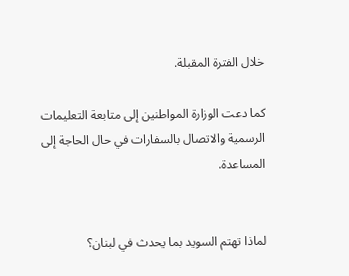خلال الفترة المقبلة.

كما دعت الوزارة المواطنين إلى متابعة التعليمات الرسمية والاتصال بالسفارات في حال الحاجة إلى المساعدة.


لماذا تهتم السويد بما يحدث في لبنان؟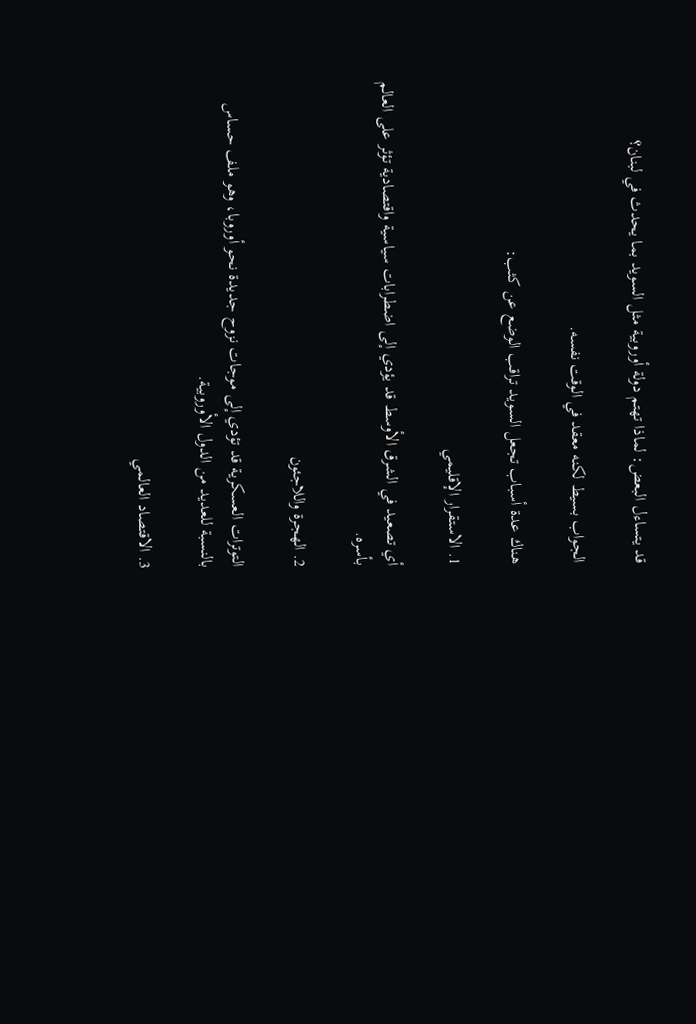قد يتساءل البعض: لماذا تهتم دولة أوروبية مثل السويد بما يحدث في لبنان؟

الجواب بسيط لكنه معقد في الوقت نفسه.

هناك عدة أسباب تجعل السويد تراقب الوضع عن كثب:

1. الاستقرار الإقليمي

أي تصعيد في الشرق الأوسط قد يؤدي إلى اضطرابات سياسية واقتصادية تؤثر على العالم بأسره.

2. الهجرة واللاجئون

التوترات العسكرية قد تؤدي إلى موجات نزوح جديدة نحو أوروبا، وهو ملف حساس بالنسبة للعديد من الدول الأوروبية.

3. الاقتصاد العالمي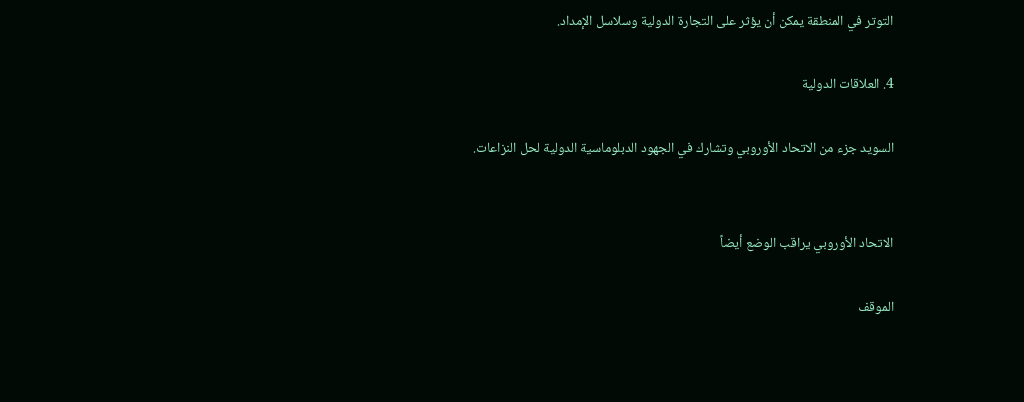التوتر في المنطقة يمكن أن يؤثر على التجارة الدولية وسلاسل الإمداد.

4. العلاقات الدولية

السويد جزء من الاتحاد الأوروبي وتشارك في الجهود الدبلوماسية الدولية لحل النزاعات.


الاتحاد الأوروبي يراقب الوضع أيضاً

الموقف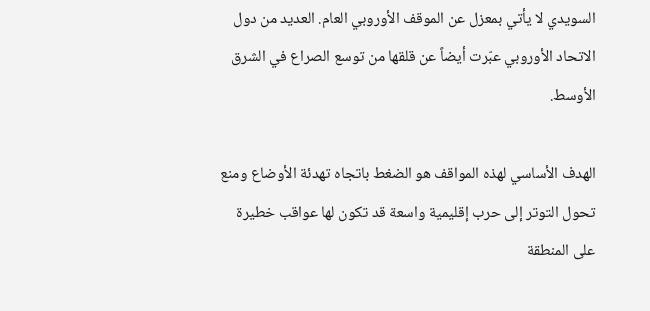السويدي لا يأتي بمعزل عن الموقف الأوروبي العام. العديد من دول الاتحاد الأوروبي عبّرت أيضاً عن قلقها من توسع الصراع في الشرق الأوسط.

الهدف الأساسي لهذه المواقف هو الضغط باتجاه تهدئة الأوضاع ومنع تحول التوتر إلى حرب إقليمية واسعة قد تكون لها عواقب خطيرة على المنطقة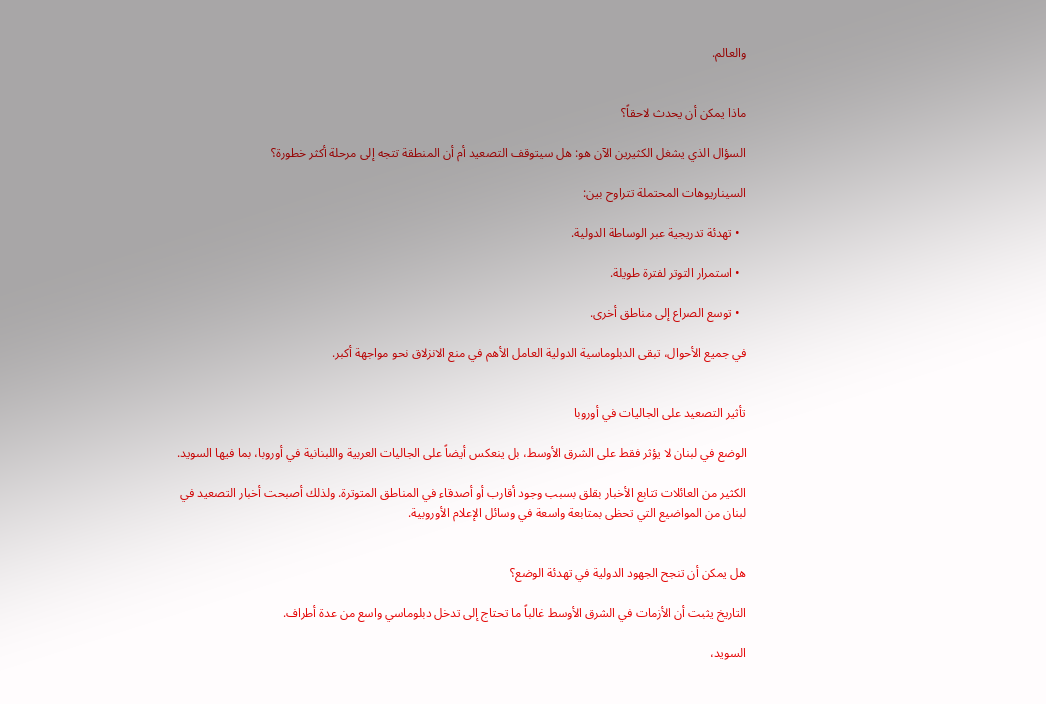والعالم.


ماذا يمكن أن يحدث لاحقاً؟

السؤال الذي يشغل الكثيرين الآن هو: هل سيتوقف التصعيد أم أن المنطقة تتجه إلى مرحلة أكثر خطورة؟

السيناريوهات المحتملة تتراوح بين:

  • تهدئة تدريجية عبر الوساطة الدولية.

  • استمرار التوتر لفترة طويلة.

  • توسع الصراع إلى مناطق أخرى.

في جميع الأحوال، تبقى الدبلوماسية الدولية العامل الأهم في منع الانزلاق نحو مواجهة أكبر.


تأثير التصعيد على الجاليات في أوروبا

الوضع في لبنان لا يؤثر فقط على الشرق الأوسط، بل ينعكس أيضاً على الجاليات العربية واللبنانية في أوروبا، بما فيها السويد.

الكثير من العائلات تتابع الأخبار بقلق بسبب وجود أقارب أو أصدقاء في المناطق المتوترة. ولذلك أصبحت أخبار التصعيد في لبنان من المواضيع التي تحظى بمتابعة واسعة في وسائل الإعلام الأوروبية.


هل يمكن أن تنجح الجهود الدولية في تهدئة الوضع؟

التاريخ يثبت أن الأزمات في الشرق الأوسط غالباً ما تحتاج إلى تدخل دبلوماسي واسع من عدة أطراف.

السويد،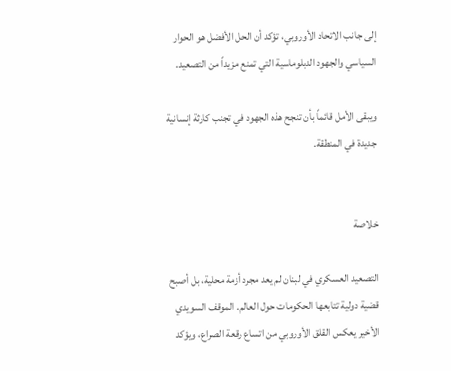إلى جانب الاتحاد الأوروبي، تؤكد أن الحل الأفضل هو الحوار السياسي والجهود الدبلوماسية التي تمنع مزيداً من التصعيد.

ويبقى الأمل قائماً بأن تنجح هذه الجهود في تجنب كارثة إنسانية جديدة في المنطقة.


خلاصة

التصعيد العسكري في لبنان لم يعد مجرد أزمة محلية، بل أصبح قضية دولية تتابعها الحكومات حول العالم. الموقف السويدي الأخير يعكس القلق الأوروبي من اتساع رقعة الصراع، ويؤكد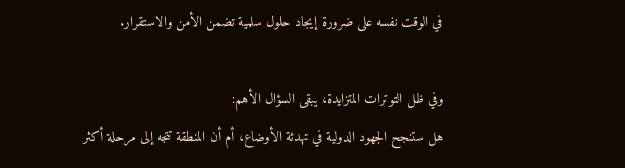في الوقت نفسه على ضرورة إيجاد حلول سلمية تضمن الأمن والاستقرار.

وفي ظل التوترات المتزايدة، يبقى السؤال الأهم:
هل ستنجح الجهود الدولية في تهدئة الأوضاع، أم أن المنطقة تتجه إلى مرحلة أكثر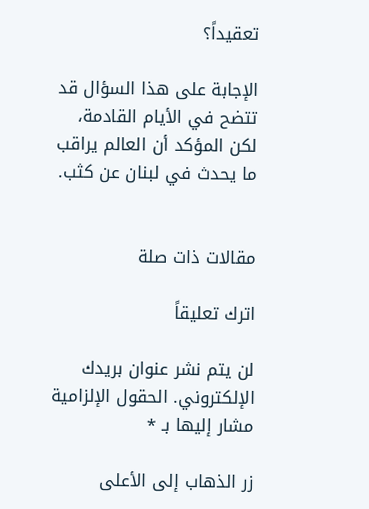تعقيداً؟

الإجابة على هذا السؤال قد تتضح في الأيام القادمة، لكن المؤكد أن العالم يراقب ما يحدث في لبنان عن كثب.


مقالات ذات صلة

اترك تعليقاً

لن يتم نشر عنوان بريدك الإلكتروني. الحقول الإلزامية مشار إليها بـ *

زر الذهاب إلى الأعلى